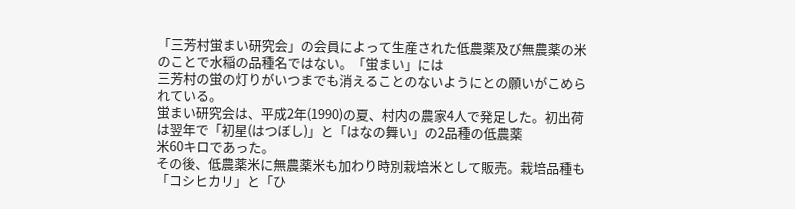「三芳村蛍まい研究会」の会員によって生産された低農薬及び無農薬の米のことで水稲の品種名ではない。「蛍まい」には
三芳村の蛍の灯りがいつまでも消えることのないようにとの願いがこめられている。
蛍まい研究会は、平成2年(1990)の夏、村内の農家4人で発足した。初出荷は翌年で「初星(はつぼし)」と「はなの舞い」の2品種の低農薬
米60キロであった。
その後、低農薬米に無農薬米も加わり時別栽培米として販売。栽培品種も「コシヒカリ」と「ひ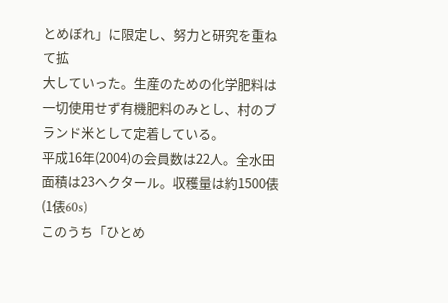とめぼれ」に限定し、努力と研究を重ねて拡
大していった。生産のための化学肥料は一切使用せず有機肥料のみとし、村のブランド米として定着している。
平成16年(2004)の会員数は22人。全水田面積は23ヘクタール。収穫量は約1500俵(1俵60s)
このうち「ひとめ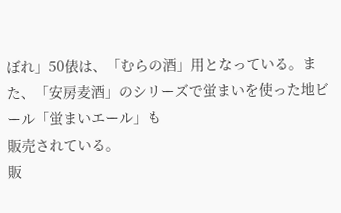ぼれ」50俵は、「むらの酒」用となっている。また、「安房麦酒」のシリーズで蛍まいを使った地ビール「蛍まいエール」も
販売されている。
販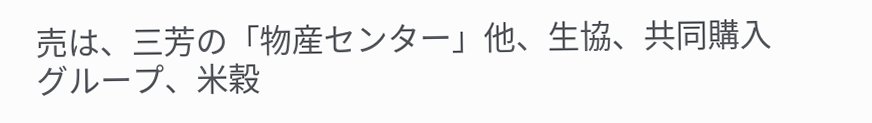売は、三芳の「物産センター」他、生協、共同購入グループ、米穀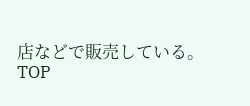店などで販売している。
TOP